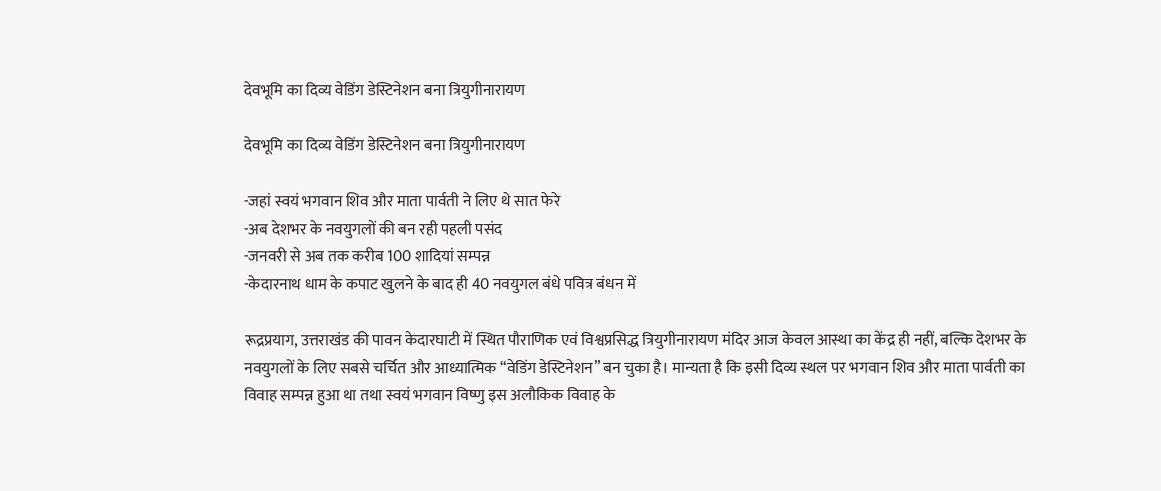देवभूमि का दिव्य वेडिंग डेस्टिनेशन बना त्रियुगीनारायण

देवभूमि का दिव्य वेडिंग डेस्टिनेशन बना त्रियुगीनारायण

-जहां स्वयं भगवान शिव और माता पार्वती ने लिए थे सात फेरे
-अब देशभर के नवयुगलों की बन रही पहली पसंद
-जनवरी से अब तक करीब 100 शादियां सम्पन्न
-केदारनाथ धाम के कपाट खुलने के बाद ही 40 नवयुगल बंधे पवित्र बंधन में

रूद्रप्रयाग, उत्तराखंड की पावन केदारघाटी में स्थित पौराणिक एवं विश्वप्रसिद्ध त्रियुगीनारायण मंदिर आज केवल आस्था का केंद्र ही नहीं, बल्कि देशभर के नवयुगलों के लिए सबसे चर्चित और आध्यात्मिक “वेडिंग डेस्टिनेशन” बन चुका है। मान्यता है कि इसी दिव्य स्थल पर भगवान शिव और माता पार्वती का विवाह सम्पन्न हुआ था तथा स्वयं भगवान विष्णु इस अलौकिक विवाह के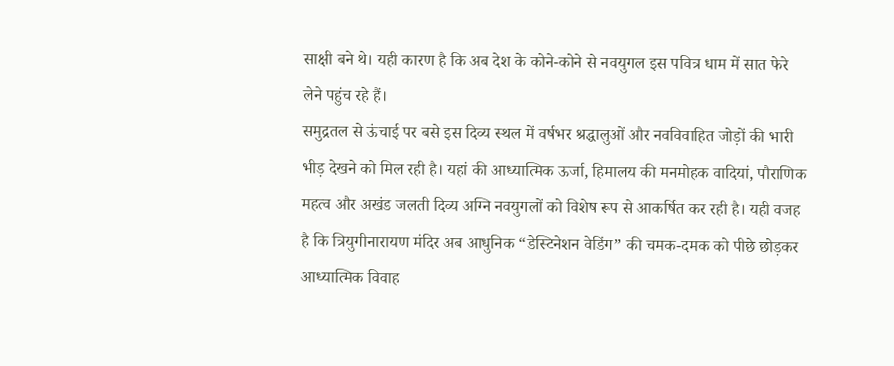साक्षी बने थे। यही कारण है कि अब देश के कोने-कोने से नवयुगल इस पवित्र धाम में सात फेरे लेने पहुंच रहे हैं।
समुद्रतल से ऊंचाई पर बसे इस दिव्य स्थल में वर्षभर श्रद्धालुओं और नवविवाहित जोड़ों की भारी भीड़ देखने को मिल रही है। यहां की आध्यात्मिक ऊर्जा, हिमालय की मनमोहक वादियां, पौराणिक महत्व और अखंड जलती दिव्य अग्नि नवयुगलों को विशेष रूप से आकर्षित कर रही है। यही वजह है कि त्रियुगीनारायण मंदिर अब आधुनिक “डेस्टिनेशन वेडिंग” की चमक-दमक को पीछे छोड़कर आध्यात्मिक विवाह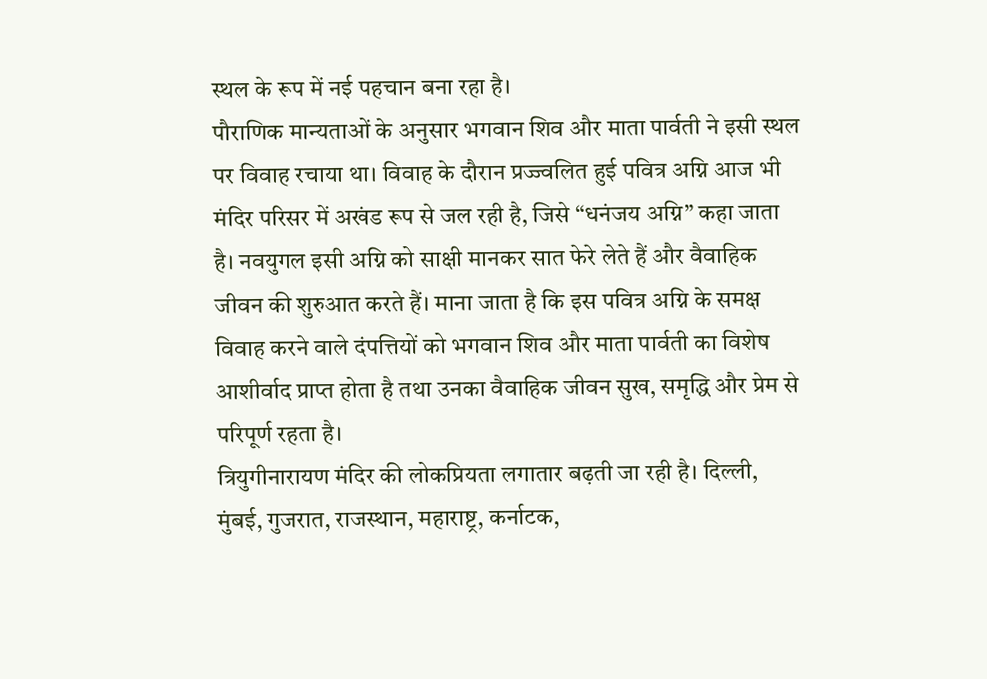स्थल के रूप में नई पहचान बना रहा है।
पौराणिक मान्यताओं के अनुसार भगवान शिव और माता पार्वती ने इसी स्थल पर विवाह रचाया था। विवाह के दौरान प्रज्ज्वलित हुई पवित्र अग्नि आज भी मंदिर परिसर में अखंड रूप से जल रही है, जिसे “धनंजय अग्नि” कहा जाता है। नवयुगल इसी अग्नि को साक्षी मानकर सात फेरे लेते हैं और वैवाहिक जीवन की शुरुआत करते हैं। माना जाता है कि इस पवित्र अग्नि के समक्ष विवाह करने वाले दंपत्तियों को भगवान शिव और माता पार्वती का विशेष आशीर्वाद प्राप्त होता है तथा उनका वैवाहिक जीवन सुख, समृद्धि और प्रेम से परिपूर्ण रहता है।
त्रियुगीनारायण मंदिर की लोकप्रियता लगातार बढ़ती जा रही है। दिल्ली, मुंबई, गुजरात, राजस्थान, महाराष्ट्र, कर्नाटक,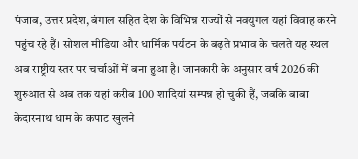पंजाब, उत्तर प्रदेश, बंगाल सहित देश के विभिन्न राज्यों से नवयुगल यहां विवाह करने पहुंच रहे हैं। सोशल मीडिया और धार्मिक पर्यटन के बढ़ते प्रभाव के चलते यह स्थल अब राष्ट्रीय स्तर पर चर्चाओं में बना हुआ है। जानकारी के अनुसार वर्ष 2026 की शुरुआत से अब तक यहां करीब 100 शादियां सम्पन्न हो चुकी हैं, जबकि बाबा केदारनाथ धाम के कपाट खुलने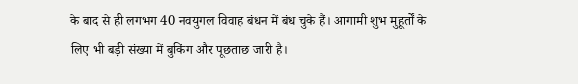के बाद से ही लगभग 40 नवयुगल विवाह बंधन में बंध चुके हैं। आगामी शुभ मुहूर्तों के लिए भी बड़ी संख्या में बुकिंग और पूछताछ जारी है।